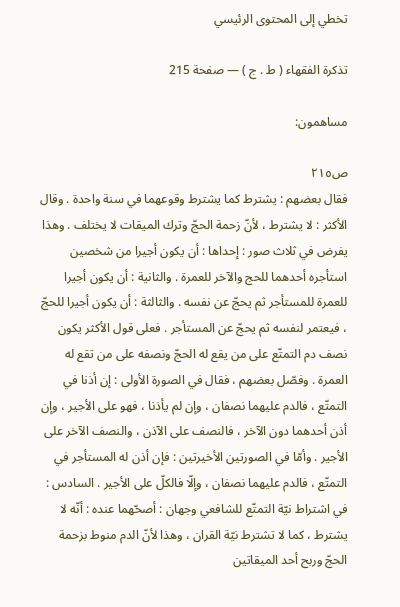تخطي إلى المحتوى الرئيسي

تذكرة الفقهاء ( ط . ج ) — صفحة 215

مساهمون:

ص٢١٥
فقال بعضهم : يشترط كما يشترط وقوعهما في سنة واحدة . وقال الأكثر : لا يشترط ، لأنّ زحمة الحجّ وترك الميقات لا يختلف . وهذا يفرض في ثلاث صور : إحداها : أن يكون أجيرا من شخصين استأجره أحدهما للحج والآخر للعمرة . والثانية : أن يكون أجيرا للعمرة للمستأجر ثم يحجّ عن نفسه . والثالثة : أن يكون أجيرا للحجّ ، فيعتمر لنفسه ثم يحجّ عن المستأجر . فعلى قول الأكثر يكون نصف دم التمتّع على من يقع له الحجّ ونصفه على من تقع له العمرة . وفصّل بعضهم ، فقال في الصورة الأولى : إن أذنا في التمتّع ، فالدم عليهما نصفان ، وإن لم يأذنا ، فهو على الأجير ، وإن أذن أحدهما دون الآخر ، فالنصف على الآذن ، والنصف الآخر على الأجير . وأمّا في الصورتين الأخيرتين : فإن أذن له المستأجر في التمتّع ، فالدم عليهما نصفان ، وإلّا فالكلّ على الأجير . السادس : في اشتراط نيّة التمتّع للشافعي وجهان : أصحّهما عنده : أنّه لا يشترط ، كما لا تشترط نيّة القران ، وهذا لأنّ الدم منوط بزحمة الحجّ وربح أحد الميقاتين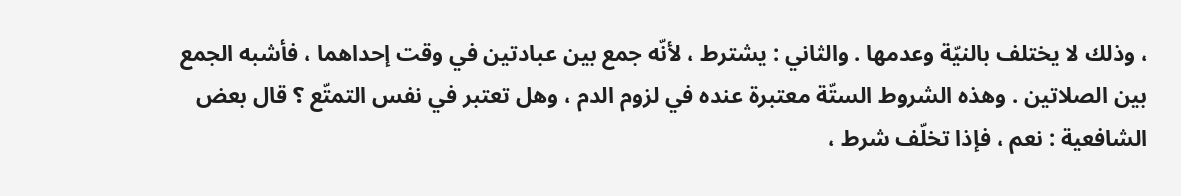، وذلك لا يختلف بالنيّة وعدمها . والثاني : يشترط ، لأنّه جمع بين عبادتين في وقت إحداهما ، فأشبه الجمع بين الصلاتين . وهذه الشروط الستّة معتبرة عنده في لزوم الدم ، وهل تعتبر في نفس التمتّع ؟ قال بعض الشافعية : نعم ، فإذا تخلّف شرط ،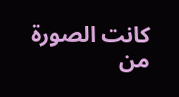كانت الصورة من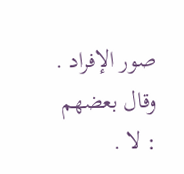صور الإفراد . وقال بعضهم : لا .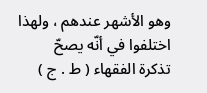وهو الأشهر عندهم ، ولهذا اختلفوا في أنّه يصحّ
تذكرة الفقهاء ( ط . ج )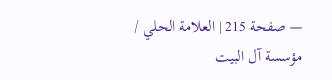— صفحة 215 | العلامة الحلي / مؤسسة آل البيت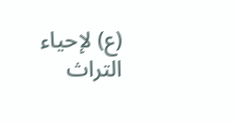(ع) لإحياء التراث